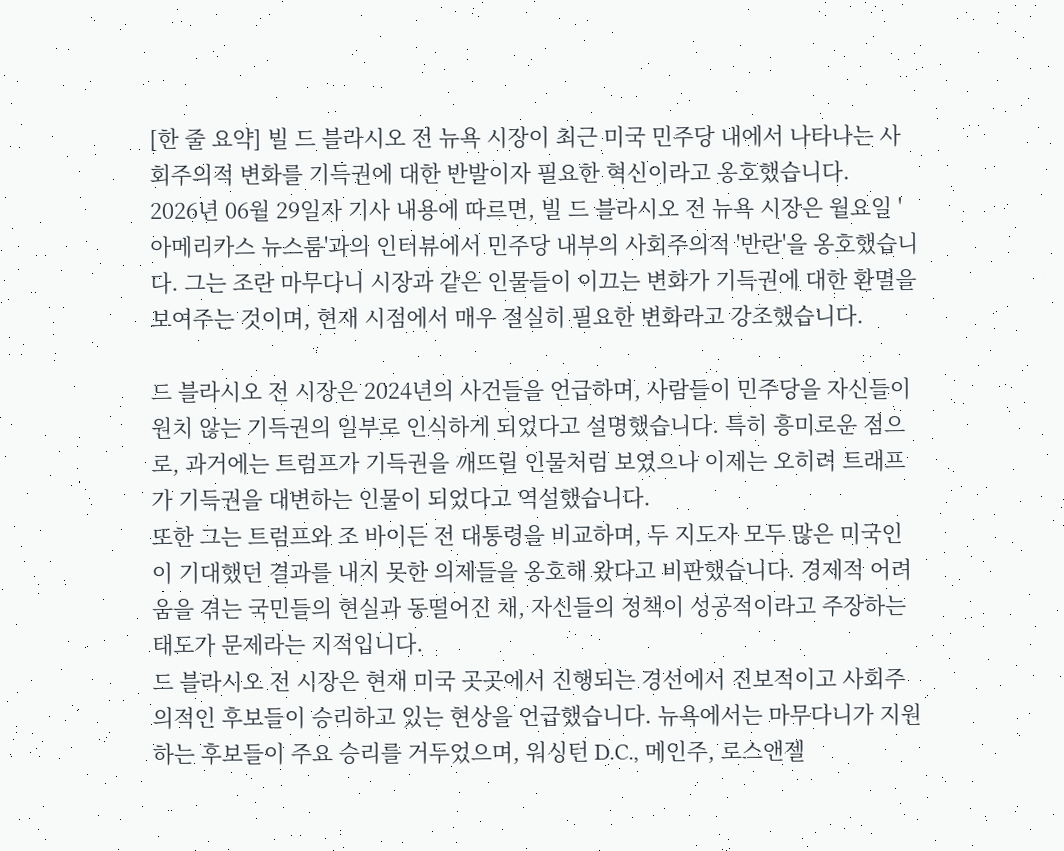[한 줄 요약] 빌 드 블라시오 전 뉴욕 시장이 최근 미국 민주당 내에서 나타나는 사회주의적 변화를 기득권에 대한 반발이자 필요한 혁신이라고 옹호했습니다.
2026년 06월 29일자 기사 내용에 따르면, 빌 드 블라시오 전 뉴욕 시장은 월요일 '아메리카스 뉴스룸'과의 인터뷰에서 민주당 내부의 사회주의적 '반란'을 옹호했습니다. 그는 조란 마무다니 시장과 같은 인물들이 이끄는 변화가 기득권에 대한 환멸을 보여주는 것이며, 현재 시점에서 매우 절실히 필요한 변화라고 강조했습니다.

드 블라시오 전 시장은 2024년의 사건들을 언급하며, 사람들이 민주당을 자신들이 원치 않는 기득권의 일부로 인식하게 되었다고 설명했습니다. 특히 흥미로운 점으로, 과거에는 트럼프가 기득권을 깨뜨릴 인물처럼 보였으나 이제는 오히려 트래프가 기득권을 대변하는 인물이 되었다고 역설했습니다.
또한 그는 트럼프와 조 바이든 전 대통령을 비교하며, 두 지도자 모두 많은 미국인이 기대했던 결과를 내지 못한 의제들을 옹호해 왔다고 비판했습니다. 경제적 어려움을 겪는 국민들의 현실과 동떨어진 채, 자신들의 정책이 성공적이라고 주장하는 태도가 문제라는 지적입니다.
드 블라시오 전 시장은 현재 미국 곳곳에서 진행되는 경선에서 진보적이고 사회주의적인 후보들이 승리하고 있는 현상을 언급했습니다. 뉴욕에서는 마무다니가 지원하는 후보들이 주요 승리를 거두었으며, 워싱턴 D.C., 메인주, 로스앤젤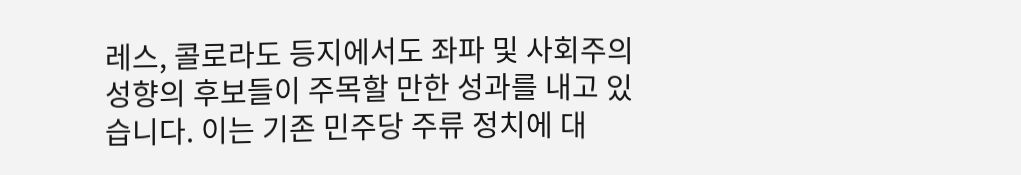레스, 콜로라도 등지에서도 좌파 및 사회주의 성향의 후보들이 주목할 만한 성과를 내고 있습니다. 이는 기존 민주당 주류 정치에 대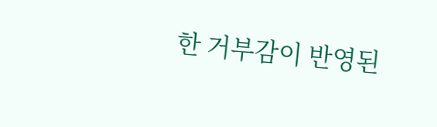한 거부감이 반영된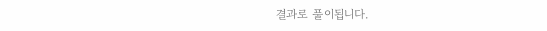결과로 풀이됩니다.